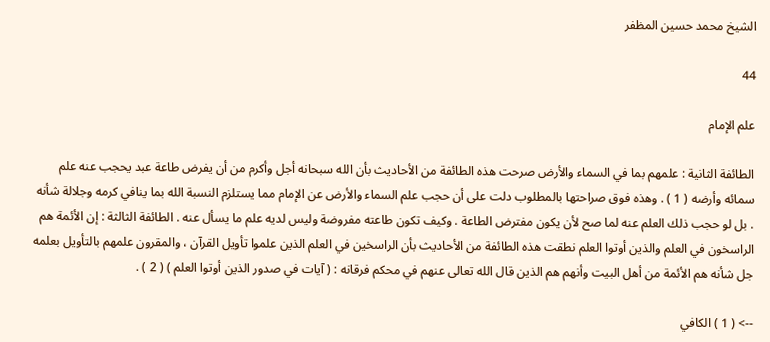الشيخ محمد حسين المظفر

44

علم الإمام

الطائفة الثانية : علمهم بما في السماء والأرض صرحت هذه الطائفة من الأحاديث بأن الله سبحانه أجل وأكرم من أن يفرض طاعة عبد يحجب عنه علم سمائه وأرضه ( 1 ) . وهذه فوق صراحتها بالمطلوب دلت على أن حجب علم السماء والأرض عن الإمام مما يستلزم النسبة الله بما ينافي كرمه وجلالة شأنه . بل لو حجب ذلك العلم عنه لما صح لأن يكون مفترض الطاعة . وكيف تكون طاعته مفروضة وليس لديه علم ما يسأل عنه . الطائفة الثالثة : إن الأئمة هم الراسخون في العلم والذين أوتوا العلم نطقت هذه الطائفة من الأحاديث بأن الراسخين في العلم الذين علموا تأويل القرآن ، والمقرون علمهم بالتأويل بعلمه جل شأنه هم الأئمة من أهل البيت وأنهم هم الذين قال الله تعالى عنهم في محكم فرقانه : ( آيات في صدور الذين أوتوا العلم ) ( 2 ) .

--> ( 1 ) الكافي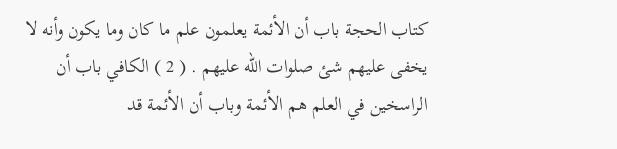كتاب الحجة باب أن الأئمة يعلمون علم ما كان وما يكون وأنه لا يخفى عليهم شئ صلوات الله عليهم . ( 2 ) الكافي باب أن الراسخين في العلم هم الأئمة وباب أن الأئمة قد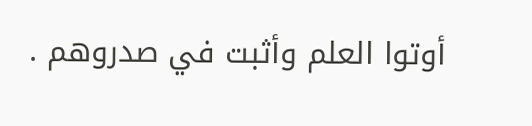أوتوا العلم وأثبت في صدروهم .